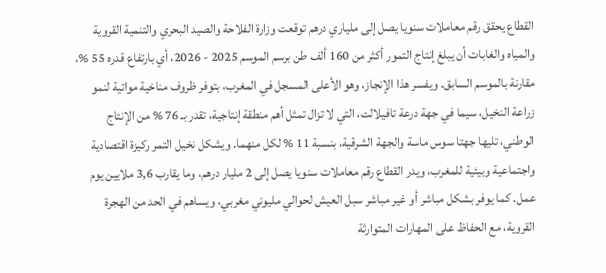القطاع يحقق رقم معاملات سنويا يصل إلى ملياري درهم توقعت وزارة الفلاحة والصيد البحري والتنمية القروية والمياه والغابات أن يبلغ إنتاج التمور أكثر من 160 ألف طن برسم الموسم 2025 - 2026، أي بارتفاع قدره 55 %، مقارنة بالموسم السابق. ويفسر هذا الإنجاز، وهو الأعلى المسجل في المغرب، بتوفر ظروف مناخية مواتية لنمو زراعة النخيل، سيما في جهة درعة تافيلالت، التي لا تزال تمثل أهم منطقة إنتاجية، تقدر بـ 76 % من الإنتاج الوطني، تليها جهتا سوس ماسة والجهة الشرقية، بنسبة 11 % لكل منهما. ويشكل نخيل التمر ركيزة اقتصادية واجتماعية وبيئية للمغرب، ويدر القطاع رقم معاملات سنويا يصل إلى 2 مليار درهم، وما يقارب 3,6 ملايين يوم عمل. كما يوفر بشكل مباشر أو غير مباشر سبل العيش لحوالي مليوني مغربي، ويساهم في الحد من الهجرة القروية، مع الحفاظ على المهارات المتوارثة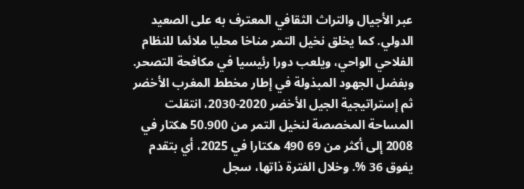عبر الأجيال والتراث الثقافي المعترف به على الصعيد الدولي. كما يخلق نخيل التمر مناخا محليا ملائما للنظام الفلاحي الواحي، ويلعب دورا رئيسيا في مكافحة التصحر. وبفضل الجهود المبذولة في إطار مخطط المغرب الأخضر ثم إستراتيجية الجيل الأخضر 2020-2030، انتقلت المساحة المخصصة لنخيل التمر من 50.900 هكتار في 2008 إلى أكثر من 69 490 هكتارا في 2025، أي بتقدم يفوق 36 %. وخلال الفترة ذاتها، سجل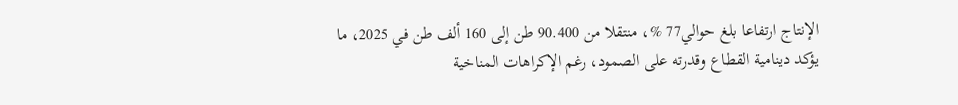الإنتاج ارتفاعا بلغ حوالي77 %، منتقلا من 90.400 طن إلى 160 ألف طن في 2025، ما يؤكد دينامية القطاع وقدرته على الصمود، رغم الإكراهات المناخية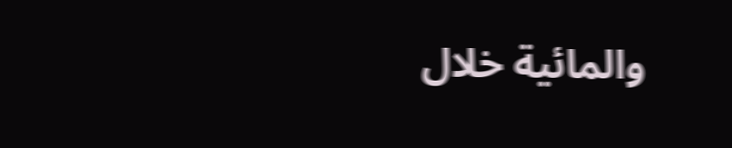والمائية خلال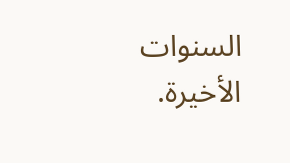السنوات الأخيرة.